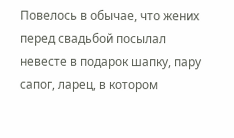Повелось в обычае, что жених перед свадьбой посылал невесте в подарок шапку, пару сапог, ларец, в котором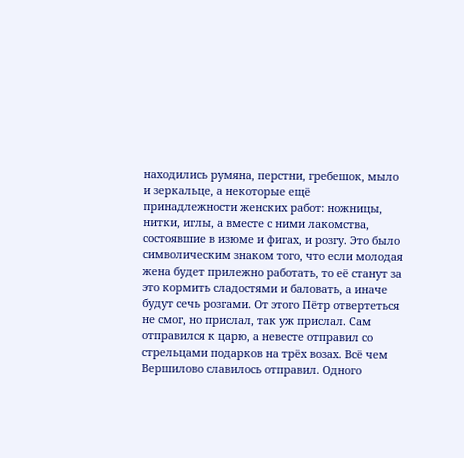находились румяна, перстни, гребешок, мыло и зеркальце, а некоторые ещё принадлежности женских работ: ножницы, нитки, иглы, а вместе с ними лакомства, состоявшие в изюме и фигах, и розгу. Это было символическим знаком того, что если молодая жена будет прилежно работать, то её станут за это кормить сладостями и баловать, а иначе будут сечь розгами. От этого Пётр отвертеться не смог, но прислал, так уж прислал. Сам отправился к царю, а невесте отправил со стрельцами подарков на трёх возах. Всё чем Вершилово славилось отправил. Одного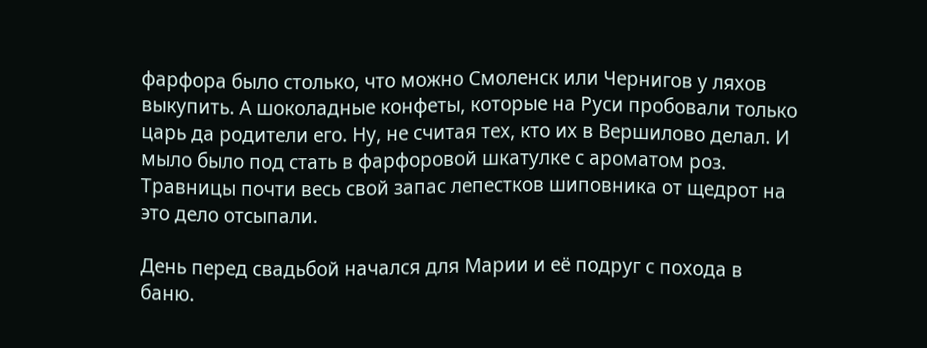фарфора было столько, что можно Смоленск или Чернигов у ляхов выкупить. А шоколадные конфеты, которые на Руси пробовали только царь да родители его. Ну, не считая тех, кто их в Вершилово делал. И мыло было под стать в фарфоровой шкатулке с ароматом роз. Травницы почти весь свой запас лепестков шиповника от щедрот на это дело отсыпали.

День перед свадьбой начался для Марии и её подруг с похода в баню.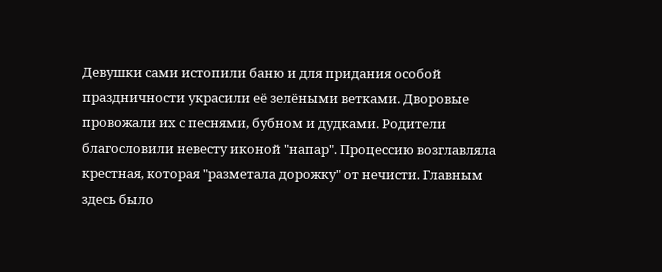Девушки сами истопили баню и для придания особой праздничности украсили её зелёными ветками. Дворовые провожали их с песнями, бубном и дудками. Родители благословили невесту иконой "напар". Процессию возглавляла крестная, которая "разметала дорожку" от нечисти. Главным здесь было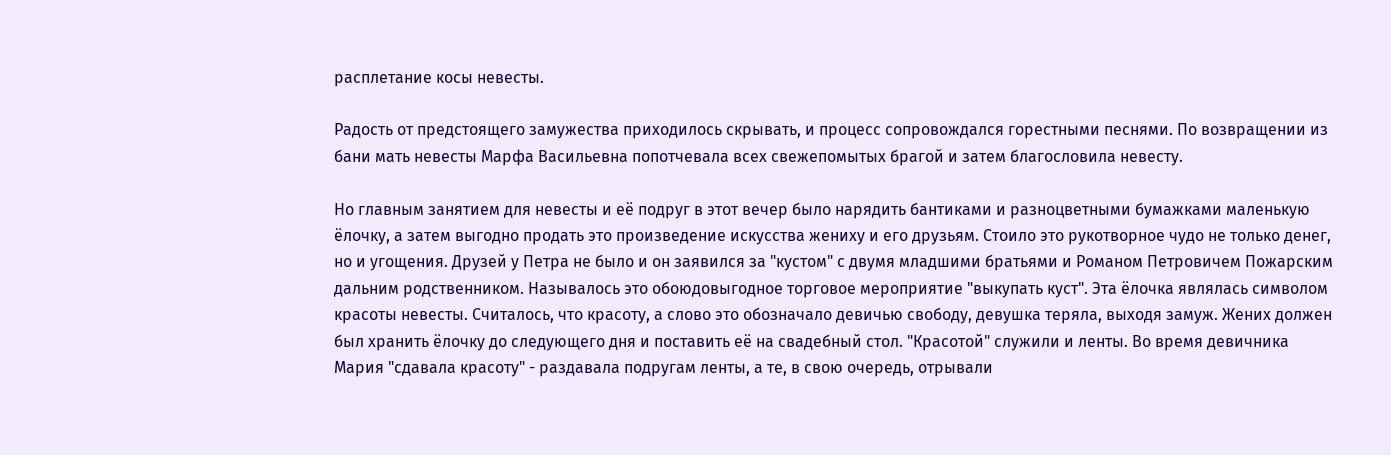расплетание косы невесты.

Радость от предстоящего замужества приходилось скрывать, и процесс сопровождался горестными песнями. По возвращении из бани мать невесты Марфа Васильевна попотчевала всех свежепомытых брагой и затем благословила невесту.

Но главным занятием для невесты и её подруг в этот вечер было нарядить бантиками и разноцветными бумажками маленькую ёлочку, а затем выгодно продать это произведение искусства жениху и его друзьям. Стоило это рукотворное чудо не только денег, но и угощения. Друзей у Петра не было и он заявился за "кустом" с двумя младшими братьями и Романом Петровичем Пожарским дальним родственником. Называлось это обоюдовыгодное торговое мероприятие "выкупать куст". Эта ёлочка являлась символом красоты невесты. Считалось, что красоту, а слово это обозначало девичью свободу, девушка теряла, выходя замуж. Жених должен был хранить ёлочку до следующего дня и поставить её на свадебный стол. "Красотой" служили и ленты. Во время девичника Мария "сдавала красоту" - раздавала подругам ленты, а те, в свою очередь, отрывали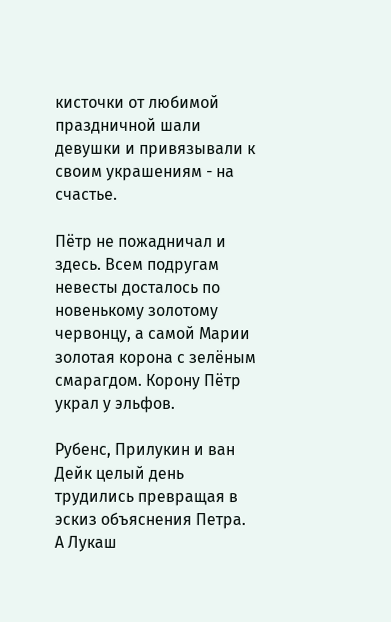кисточки от любимой праздничной шали девушки и привязывали к своим украшениям - на счастье.

Пётр не пожадничал и здесь. Всем подругам невесты досталось по новенькому золотому червонцу, а самой Марии золотая корона с зелёным смарагдом. Корону Пётр украл у эльфов.

Рубенс, Прилукин и ван Дейк целый день трудились превращая в эскиз объяснения Петра. А Лукаш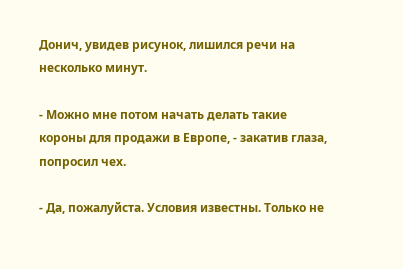Донич, увидев рисунок, лишился речи на несколько минут.

- Можно мне потом начать делать такие короны для продажи в Европе, - закатив глаза, попросил чех.

- Да, пожалуйста. Условия известны. Только не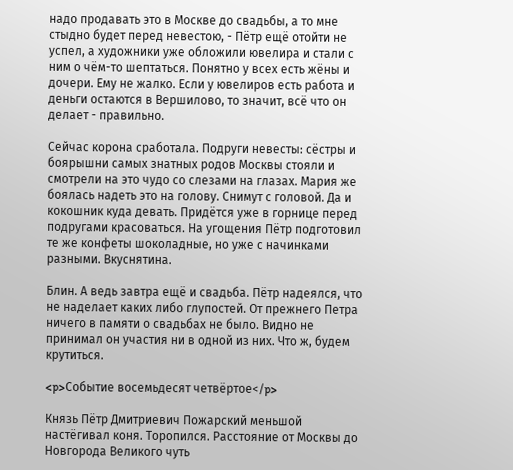надо продавать это в Москве до свадьбы, а то мне стыдно будет перед невестою, - Пётр ещё отойти не успел, а художники уже обложили ювелира и стали с ним о чём-то шептаться. Понятно у всех есть жёны и дочери. Ему не жалко. Если у ювелиров есть работа и деньги остаются в Вершилово, то значит, всё что он делает - правильно.

Сейчас корона сработала. Подруги невесты: сёстры и боярышни самых знатных родов Москвы стояли и смотрели на это чудо со слезами на глазах. Мария же боялась надеть это на голову. Снимут с головой. Да и кокошник куда девать. Придётся уже в горнице перед подругами красоваться. На угощения Пётр подготовил те же конфеты шоколадные, но уже с начинками разными. Вкуснятина.

Блин. А ведь завтра ещё и свадьба. Пётр надеялся, что не наделает каких либо глупостей. От прежнего Петра ничего в памяти о свадьбах не было. Видно не принимал он участия ни в одной из них. Что ж, будем крутиться.

<p>Событие восемьдесят четвёртое</p>

Князь Пётр Дмитриевич Пожарский меньшой настёгивал коня. Торопился. Расстояние от Москвы до Новгорода Великого чуть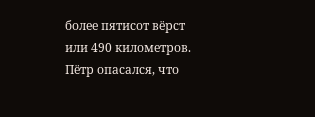более пятисот вёрст или 490 километров. Пётр опасался, что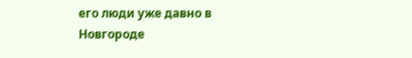его люди уже давно в Новгороде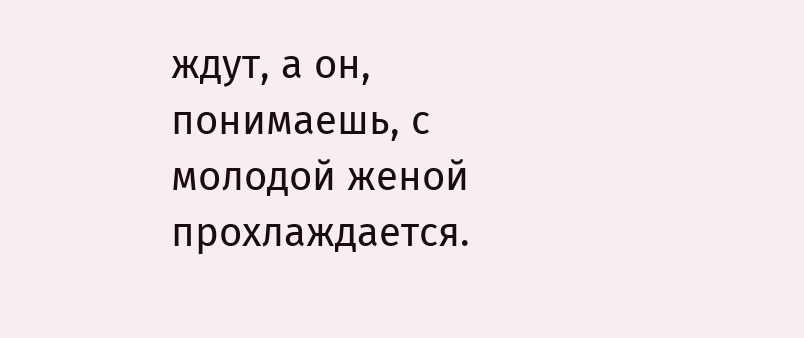ждут, а он, понимаешь, с молодой женой прохлаждается.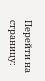Перейти на страницу: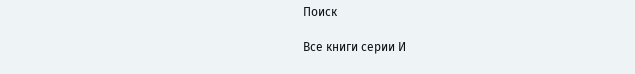Поиск

Все книги серии И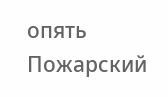опять Пожарский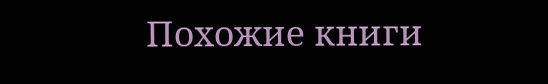Похожие книги